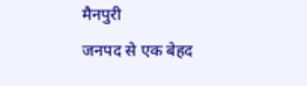मैनपुरी
जनपद से एक बेहद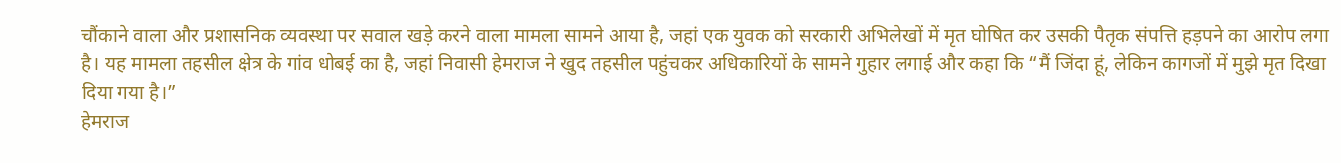चौंकाने वाला और प्रशासनिक व्यवस्था पर सवाल खड़े करने वाला मामला सामने आया है, जहां एक युवक को सरकारी अभिलेखों में मृत घोषित कर उसकी पैतृक संपत्ति हड़पने का आरोप लगा है। यह मामला तहसील क्षेत्र के गांव धोबई का है, जहां निवासी हेमराज ने खुद तहसील पहुंचकर अधिकारियों के सामने गुहार लगाई और कहा कि “मैं जिंदा हूं, लेकिन कागजों में मुझे मृत दिखा दिया गया है।”
हेमराज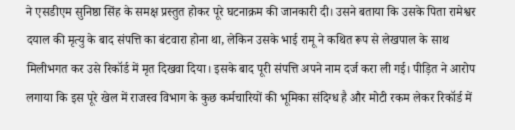ने एसडीएम सुनिष्ठा सिंह के समक्ष प्रस्तुत होकर पूरे घटनाक्रम की जानकारी दी। उसने बताया कि उसके पिता रामेश्वर दयाल की मृत्यु के बाद संपत्ति का बंटवारा होना था, लेकिन उसके भाई रामू ने कथित रूप से लेखपाल के साथ मिलीभगत कर उसे रिकॉर्ड में मृत दिखवा दिया। इसके बाद पूरी संपत्ति अपने नाम दर्ज करा ली गई। पीड़ित ने आरोप लगाया कि इस पूरे खेल में राजस्व विभाग के कुछ कर्मचारियों की भूमिका संदिग्ध है और मोटी रकम लेकर रिकॉर्ड में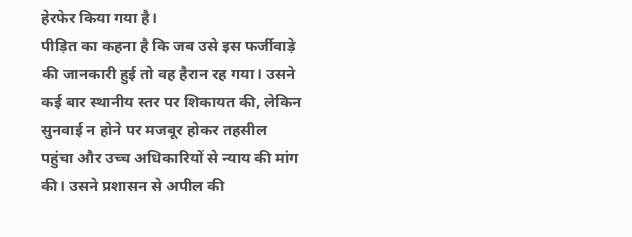हेरफेर किया गया है।
पीड़ित का कहना है कि जब उसे इस फर्जीवाड़े की जानकारी हुई तो वह हैरान रह गया। उसने कई बार स्थानीय स्तर पर शिकायत की, लेकिन सुनवाई न होने पर मजबूर होकर तहसील पहुंचा और उच्च अधिकारियों से न्याय की मांग की। उसने प्रशासन से अपील की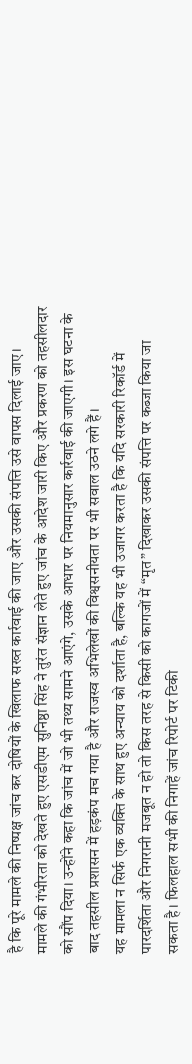है कि पूरे मामले की निष्पक्ष जांच कर दोषियों के खिलाफ सख्त कार्रवाई की जाए और उसकी संपत्ति उसे वापस दिलाई जाए।
मामले की गंभीरता को देखते हुए एसडीएम सुनिष्ठा सिंह ने तुरंत संज्ञान लेते हुए जांच के आदेश जारी किए और प्रकरण को तहसीलदार को सौंप दिया। उन्होंने कहा कि जांच में जो भी तथ्य सामने आएंगे, उसके आधार पर नियमानुसार कार्रवाई की जाएगी। इस घटना के बाद तहसील प्रशासन में हड़कंप मच गया है और राजस्व अभिलेखों की विश्वसनीयता पर भी सवाल उठने लगे हैं।
यह मामला न सिर्फ एक व्यक्ति के साथ हुए अन्याय को दर्शाता है, बल्कि यह भी उजागर करता है कि यदि सरकारी रिकॉर्ड में पारदर्शिता और निगरानी मजबूत न हो तो किस तरह से किसी को कागजों में “मृत” दिखाकर उसकी संपत्ति पर कब्जा किया जा सकता है। फिलहाल सभी की निगाहें जांच रिपोर्ट पर टिकी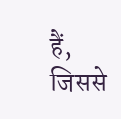हैं, जिससे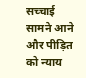सच्चाई सामने आने और पीड़ित को न्याय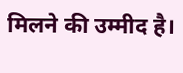मिलने की उम्मीद है।